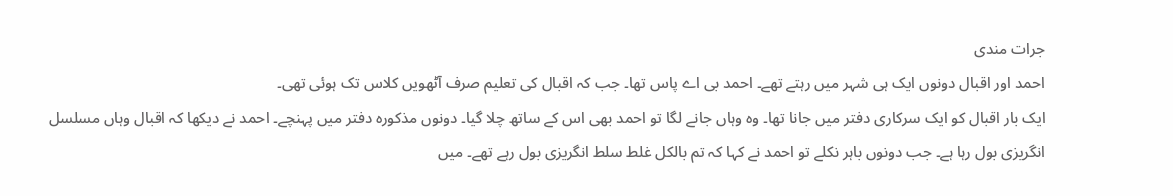جرات مندی
احمد اور اقبال دونوں ایک ہی شہر میں رہتے تھے۔ احمد بی اے پاس تھا۔ جب کہ اقبال کی تعلیم صرف آٹھویں کلاس تک ہوئی تھی۔
ایک بار اقبال کو ایک سرکاری دفتر میں جانا تھا۔ وہ وہاں جانے لگا تو احمد بھی اس کے ساتھ چلا گیا۔ دونوں مذکورہ دفتر میں پہنچے۔ احمد نے دیکھا کہ اقبال وہاں مسلسل انگریزی بول رہا ہے۔ جب دونوں باہر نکلے تو احمد نے کہا کہ تم بالکل غلط سلط انگریزی بول رہے تھے۔ میں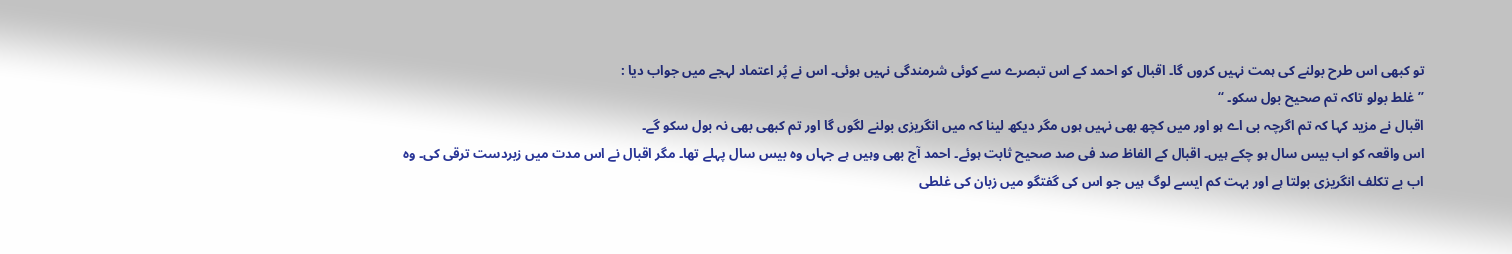تو کبھی اس طرح بولنے کی ہمت نہیں کروں گا۔ اقبال کو احمد کے اس تبصرے سے کوئی شرمندگی نہیں ہوئی۔ اس نے پُر اعتماد لہجے میں جواب دیا :
’’غلط بولو تاکہ تم صحیح بول سکو۔ ‘‘
اقبال نے مزید کہا کہ تم اگرچہ بی اے ہو اور میں کچھ بھی نہیں ہوں مگر دیکھ لینا کہ میں انگریزی بولنے لگوں گا اور تم کبھی بھی نہ بول سکو گے۔
اس واقعہ کو اب بیس سال ہو چکے ہیں۔ اقبال کے الفاظ صد فی صد صحیح ثابت ہوئے۔ احمد آج بھی وہیں ہے جہاں وہ بیس سال پہلے تھا۔ مگر اقبال نے اس مدت میں زبردست ترقی کی۔ وہ اب بے تکلف انگریزی بولتا ہے اور بہت کم ایسے لوگ ہیں جو اس کی گفتگو میں زبان کی غلطی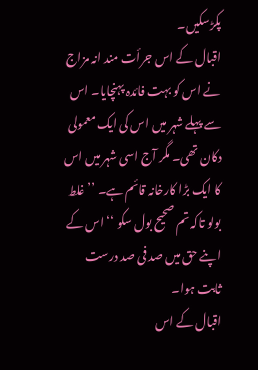پکڑسکیں۔
اقبال کے اس جرأت مند انہ مزاج نے اس کو بہت فائدہ پہنچایا۔ اس سے پہلے شہر میں اس کی ایک معمولی دکان تھی۔ مگر آج اسی شہر میں اس کا ایک بڑا کارخانہ قائم ہے۔ ’’ غلط بولو تاکہ تم صحیح بول سکو ‘‘ اس کے اپنے حق میں صد فی صد درست ثابت ہوا۔
اقبال کے اس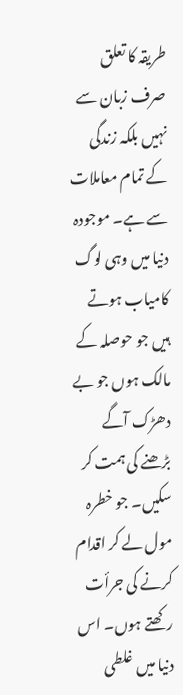طریقہ کا تعلق صرف زبان سے نہیں بلکہ زندگی کے تمام معاملات سے ہے۔ موجودہ دنیا میں وہی لوگ کامیاب ہوتے ہیں جو حوصلہ کے مالک ہوں جو بے دھڑک آگے بڑھنے کی ہمت کر سکیں۔ جو خطرہ مول لے کر اقدام کرنے کی جرأت رکھتے ہوں۔ اس دنیا میں غلطی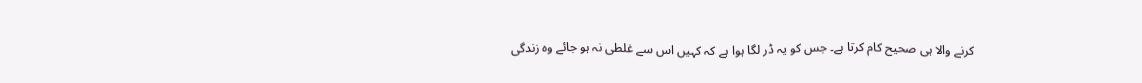کرنے والا ہی صحیح کام کرتا ہے۔ جس کو یہ ڈر لگا ہوا ہے کہ کہیں اس سے غلطی نہ ہو جائے وہ زندگی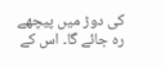کی دوڑ میں پیچھے رہ جائے گا۔ اس کے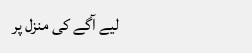لیے آگے کی منزل پر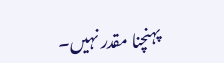پہنچنا مقدر نہیں۔